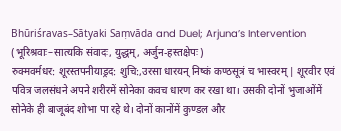Bhūriśravas–Sātyaki Saṃvāda and Duel; Arjuna’s Intervention (भूरिश्रवाः–सात्यकि संवादः, युद्धम्, अर्जुन-हस्तक्षेपः)
रुक्मवर्मधर: शूरस्तपनीयाड्रद: शुचि:,उरसा धारयन् निष्कं कण्ठसूत्रं च भास्वरम् | शूरवीर एवं पवित्र जलसंधने अपने शरीरमें सोनेका कवच धारण कर रखा था। उसकी दोनों भुजाओंमें सोनेके ही बाजूबंद शोभा पा रहे थे। दोनों कानोंमें कुण्डल और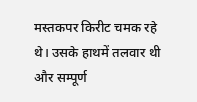मस्तकपर किरीट चमक रहे थे। उसके हाथमें तलवार थी और सम्पूर्ण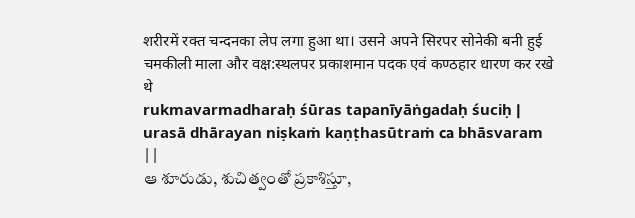शरीरमें रक्त चन्दनका लेप लगा हुआ था। उसने अपने सिरपर सोनेकी बनी हुई चमकीली माला और वक्ष:स्थलपर प्रकाशमान पदक एवं कण्ठहार धारण कर रखे थे
rukmavarmadharaḥ śūras tapanīyāṅgadaḥ śuciḥ | urasā dhārayan niṣkaṁ kaṇṭhasūtraṁ ca bhāsvaram ||
ఆ శూరుడు, శుచిత్వంతో ప్రకాశిస్తూ,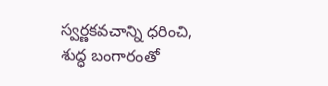స్వర్ణకవచాన్ని ధరించి, శుద్ధ బంగారంతో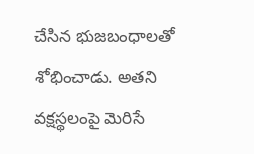చేసిన భుజబంధాలతో శోభించాడు. అతని వక్షస్థలంపై మెరిసే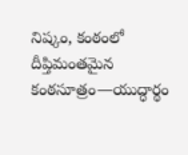నిష్కం, కంఠంలో దీప్తిమంతమైన కంఠసూత్రం—యుద్ధార్థం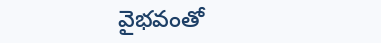వైభవంతో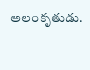అలంకృతుడు.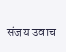संजय उवाच